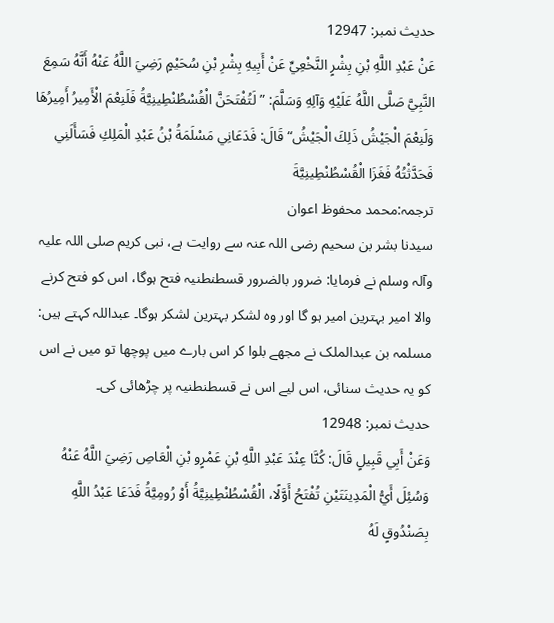حدیث نمبر: 12947
عَنْ عَبْدِ اللَّهِ بْنِ بِشْرٍ النَّخْعِيِّ عَنْ أَبِيهِ بِشْرِ بْنِ سُحَيْمٍ رَضِيَ اللَّهُ عَنْهُ أَنَّهُ سَمِعَ النَّبِيَّ صَلَّى اللَّهُ عَلَيْهِ وَآلِهِ وَسَلَّمَ: ”لَتُفْتَحَنَّ الْقُسْطُنْطِينِيَّةُ فَلَنِعْمَ الْأَمِيرُ أَمِيرُهَا وَلَنِعْمَ الْجَيْشُ ذَلِكَ الْجَيْشُ“ قَالَ: فَدَعَانِي مَسْلَمَةُ بْنُ عَبْدِ الْمَلِكِ فَسَأَلَنِي فَحَدَّثْتُهُ فَغَزَا الْقُسْطُنْطِينِيَّةَ
ترجمہ:محمد محفوظ اعوان
سیدنا بشر بن سحیم رضی اللہ عنہ سے روایت ہے، نبی کریم صلی اللہ علیہ وآلہ وسلم نے فرمایا: ضرور بالضرور قسطنطنیہ فتح ہوگا، اس کو فتح کرنے والا امیر بہترین امیر ہو گا اور وہ لشکر بہترین لشکر ہوگا۔ عبداللہ کہتے ہیں: مسلمہ بن عبدالملک نے مجھے بلوا کر اس بارے میں پوچھا تو میں نے اس کو یہ حدیث سنائی، اس لیے اس نے قسطنطنیہ پر چڑھائی کی۔
حدیث نمبر: 12948
وَعَنْ أَبِي قَبِيلٍ قَالَ: كُنَّا عِنْدَ عَبْدِ اللَّهِ بْنِ عَمْرٍو بْنِ الْعَاصِ رَضِيَ اللَّهُ عَنْهُ وَسُئِلَ أَيُّ الْمَدِينَتَيْنِ تُفْتَحُ أَوَّلًا، الْقُسْطُنْطِينِيَّةُ أَوْ رُومِيَّةُ فَدَعَا عَبْدُ اللَّهِ بِصَنْدُوقٍ لَهُ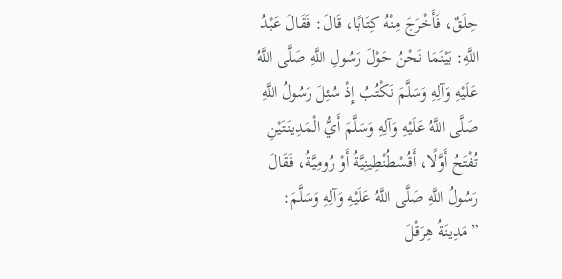حِلَقٌ، فَأَخْرَجَ مِنْهُ كِتَابًا، قَالَ: فَقَالَ عَبْدُ اللَّهِ: بَيْنَمَا نَحْنُ حَوْلَ رَسُولِ اللَّهِ صَلَّى اللَّهُ عَلَيْهِ وَآلِهِ وَسَلَّمَ نَكْتُبُ إِذْ سُئِلَ رَسُولُ اللَّهِ صَلَّى اللَّهُ عَلَيْهِ وَآلِهِ وَسَلَّمَ أَيُّ الْمَدِينَتَيْنِ تُفْتَحُ أَوَّلًا، أَقُسْطُنْطِينِيَّةُ أَوْ رُومِيَّةُ، فَقَالَ رَسُولُ اللَّهِ صَلَّى اللَّهُ عَلَيْهِ وَآلِهِ وَسَلَّمَ: ”مَدِينَةُ هِرَقْلَ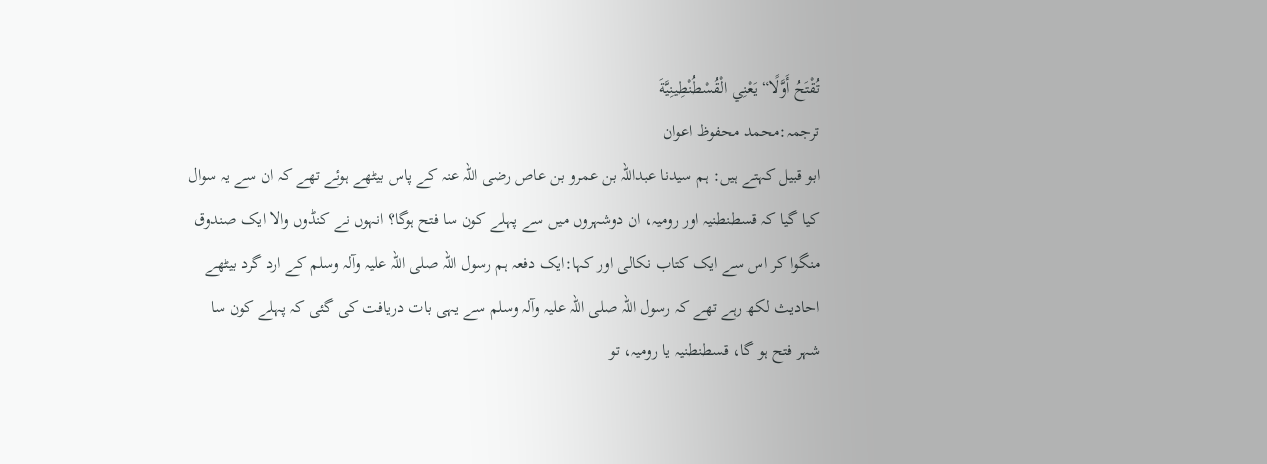تُقْتَحُ أَوَّلًا“ يَعْنِي الْقُسْطُنْطِينِيَّةَ
ترجمہ:محمد محفوظ اعوان
ابو قبیل کہتے ہیں: ہم سیدنا عبداللہ بن عمرو بن عاص رضی اللہ عنہ کے پاس بیٹھے ہوئے تھے کہ ان سے یہ سوال کیا گیا کہ قسطنطنیہ اور رومیہ، ان دوشہروں میں سے پہلے کون سا فتح ہوگا؟ انہوں نے کنڈوں والا ایک صندوق منگوا کر اس سے ایک کتاب نکالی اور کہا:ایک دفعہ ہم رسول اللہ صلی اللہ علیہ وآلہ وسلم کے ارد گرد بیٹھے احادیث لکھ رہے تھے کہ رسول اللہ صلی اللہ علیہ وآلہ وسلم سے یہی بات دریافت کی گئی کہ پہلے کون سا شہر فتح ہو گا، قسطنطنیہ یا رومیہ، تو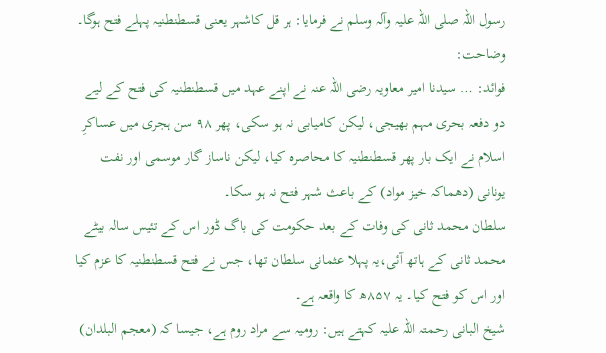رسول اللہ صلی اللہ علیہ وآلہ وسلم نے فرمایا: ہر قل کاشہر یعنی قسطنطنیہ پہلے فتح ہوگا۔
وضاحت:
فوائد: … سیدنا امیر معاویہ رضی اللہ عنہ نے اپنے عہد میں قسطنطنیہ کی فتح کے لیے دو دفعہ بحری مہم بھیجی، لیکن کامیابی نہ ہو سکی، پھر ۹۸ سن ہجری میں عساکرِ اسلام نے ایک بار پھر قسطنطنیہ کا محاصرہ کیا، لیکن ناساز گار موسمی اور نفت یونانی (دھماکہ خیز مواد) کے باعث شہر فتح نہ ہو سکا۔
سلطان محمد ثانی کی وفات کے بعد حکومت کی باگ ڈور اس کے تئیس سالہ بیٹے محمد ثانی کے ہاتھ آئی،یہ پہلا عثمانی سلطان تھا، جس نے فتح قسطنطنیہ کا عزم کیا اور اس کو فتح کیا۔ یہ ۸۵۷ھ کا واقعہ ہے۔
شیخ البانی رحمتہ اللہ علیہ کہتے ہیں: رومیہ سے مراد روم ہے، جیسا کہ (معجم البلدان)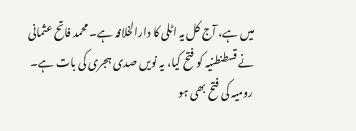میں ہے، آج کل یہ اٹلی کا دارالخلافہ ہے۔ محمد فاتح عثمانی نے قسطنطنیہ کو فتح کیا، یہ نویں صدی ہجری کی بات ہے۔ رومیہ کی فتح بھی ہو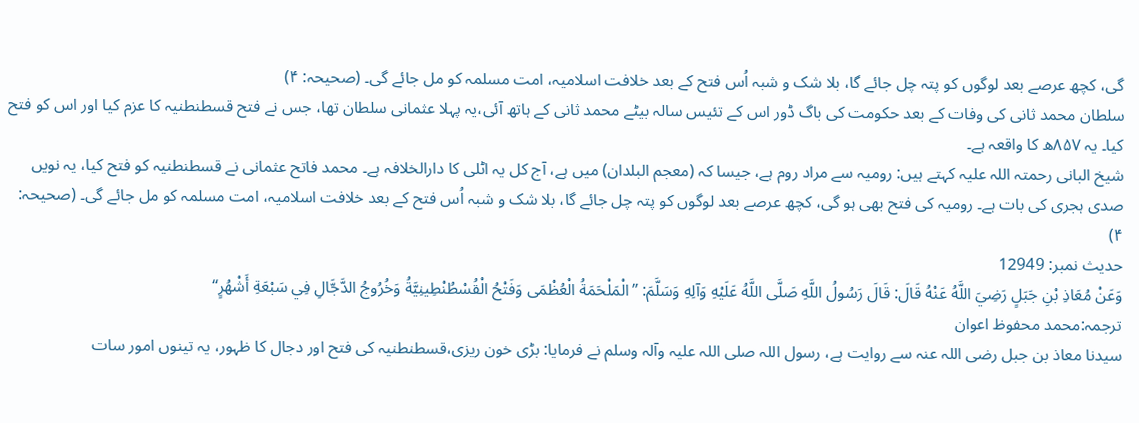گی، کچھ عرصے بعد لوگوں کو پتہ چل جائے گا، بلا شک و شبہ اُس فتح کے بعد خلافت اسلامیہ، امت مسلمہ کو مل جائے گی۔ (صحیحہ: ۴)
سلطان محمد ثانی کی وفات کے بعد حکومت کی باگ ڈور اس کے تئیس سالہ بیٹے محمد ثانی کے ہاتھ آئی،یہ پہلا عثمانی سلطان تھا، جس نے فتح قسطنطنیہ کا عزم کیا اور اس کو فتح کیا۔ یہ ۸۵۷ھ کا واقعہ ہے۔
شیخ البانی رحمتہ اللہ علیہ کہتے ہیں: رومیہ سے مراد روم ہے، جیسا کہ (معجم البلدان) میں ہے، آج کل یہ اٹلی کا دارالخلافہ ہے۔ محمد فاتح عثمانی نے قسطنطنیہ کو فتح کیا، یہ نویں صدی ہجری کی بات ہے۔ رومیہ کی فتح بھی ہو گی، کچھ عرصے بعد لوگوں کو پتہ چل جائے گا، بلا شک و شبہ اُس فتح کے بعد خلافت اسلامیہ، امت مسلمہ کو مل جائے گی۔ (صحیحہ: ۴)
حدیث نمبر: 12949
وَعَنْ مُعَاذِ بْنِ جَبَلٍ رَضِيَ اللَّهُ عَنْهُ قَالَ: قَالَ رَسُولُ اللَّهِ صَلَّى اللَّهُ عَلَيْهِ وَآلِهِ وَسَلَّمَ: ”الْمَلْحَمَةُ الْعُظْمَى وَفَتْحُ الْقُسْطُنْطِينِيَّةُ وَخُرُوجُ الدَّجَّالِ فِي سَبْعَةِ أَشْهُرٍ“
ترجمہ:محمد محفوظ اعوان
سیدنا معاذ بن جبل رضی اللہ عنہ سے روایت ہے، رسول اللہ صلی اللہ علیہ وآلہ وسلم نے فرمایا: بڑی خون ریزی،قسطنطنیہ کی فتح اور دجال کا ظہور، یہ تینوں امور سات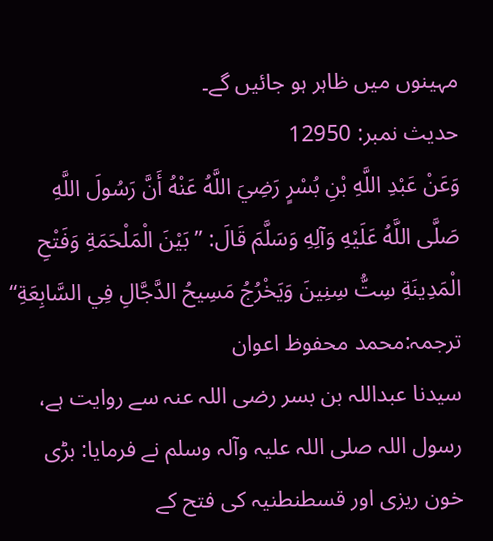مہینوں میں ظاہر ہو جائیں گے۔
حدیث نمبر: 12950
وَعَنْ عَبْدِ اللَّهِ بْنِ بُسْرٍ رَضِيَ اللَّهُ عَنْهُ أَنَّ رَسُولَ اللَّهِ صَلَّى اللَّهُ عَلَيْهِ وَآلِهِ وَسَلَّمَ قَالَ: ”بَيْنَ الْمَلْحَمَةِ وَفَتْحِ الْمَدِينَةِ سِتُّ سِنِينَ وَيَخْرُجُ مَسِيحُ الدَّجَّالِ فِي السَّابِعَةِ“
ترجمہ:محمد محفوظ اعوان
سیدنا عبداللہ بن بسر رضی اللہ عنہ سے روایت ہے، رسول اللہ صلی اللہ علیہ وآلہ وسلم نے فرمایا: بڑی خون ریزی اور قسطنطنیہ کی فتح کے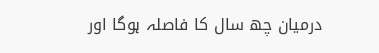درمیان چھ سال کا فاصلہ ہوگا اور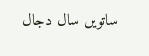ساتویں سال دجال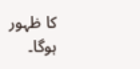کا ظہور ہوگا۔